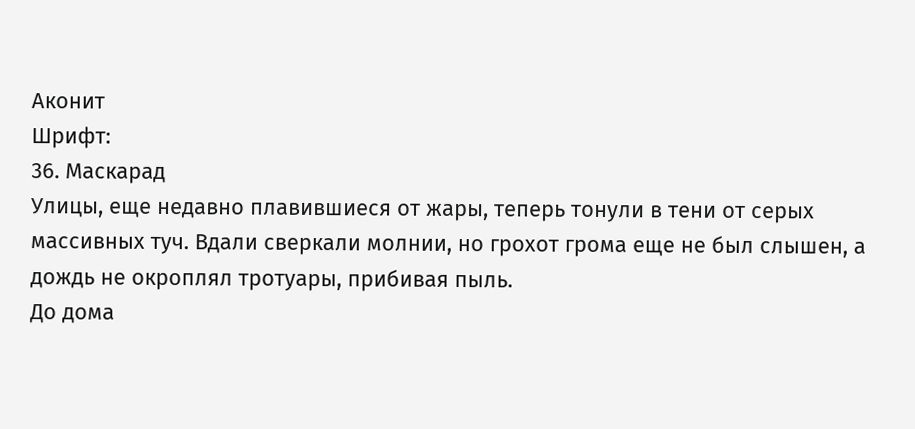Аконит
Шрифт:
36. Маскарад
Улицы, еще недавно плавившиеся от жары, теперь тонули в тени от серых массивных туч. Вдали сверкали молнии, но грохот грома еще не был слышен, а дождь не окроплял тротуары, прибивая пыль.
До дома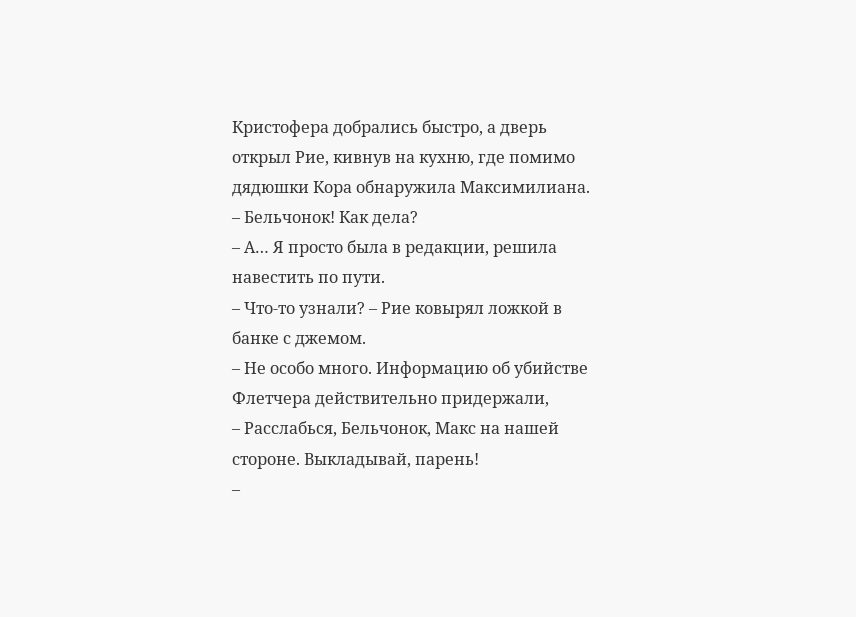Кристофера добрались быстро, а дверь открыл Рие, кивнув на кухню, где помимо дядюшки Кора обнаружила Максимилиана.
– Бельчонок! Как дела?
– А… Я просто была в редакции, решила навестить по пути.
– Что-то узнали? – Рие ковырял ложкой в банке с джемом.
– Не особо много. Информацию об убийстве Флетчера действительно придержали,
– Расслабься, Бельчонок, Макс на нашей стороне. Выкладывай, парень!
–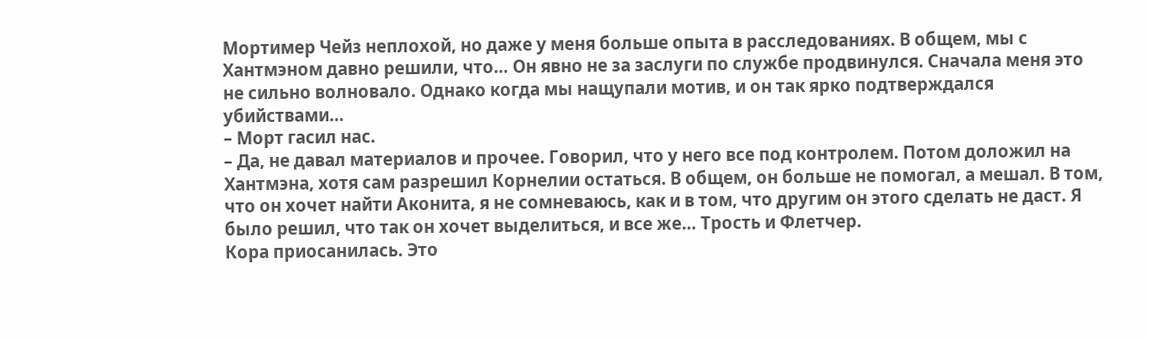Мортимер Чейз неплохой, но даже у меня больше опыта в расследованиях. В общем, мы с Хантмэном давно решили, что… Он явно не за заслуги по службе продвинулся. Сначала меня это не сильно волновало. Однако когда мы нащупали мотив, и он так ярко подтверждался убийствами…
– Морт гасил нас.
– Да, не давал материалов и прочее. Говорил, что у него все под контролем. Потом доложил на Хантмэна, хотя сам разрешил Корнелии остаться. В общем, он больше не помогал, а мешал. В том, что он хочет найти Аконита, я не сомневаюсь, как и в том, что другим он этого сделать не даст. Я было решил, что так он хочет выделиться, и все же… Трость и Флетчер.
Кора приосанилась. Это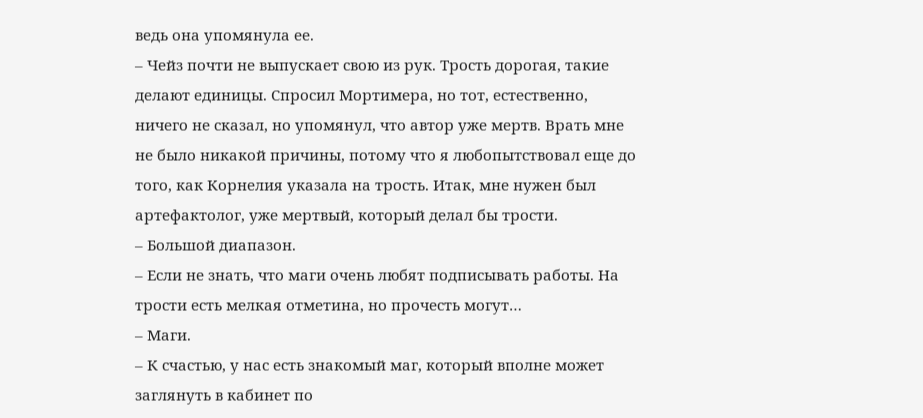ведь она упомянула ее.
– Чейз почти не выпускает свою из рук. Трость дорогая, такие делают единицы. Спросил Мортимера, но тот, естественно, ничего не сказал, но упомянул, что автор уже мертв. Врать мне не было никакой причины, потому что я любопытствовал еще до того, как Корнелия указала на трость. Итак, мне нужен был артефактолог, уже мертвый, который делал бы трости.
– Большой диапазон.
– Если не знать, что маги очень любят подписывать работы. На трости есть мелкая отметина, но прочесть могут…
– Маги.
– К счастью, у нас есть знакомый маг, который вполне может заглянуть в кабинет по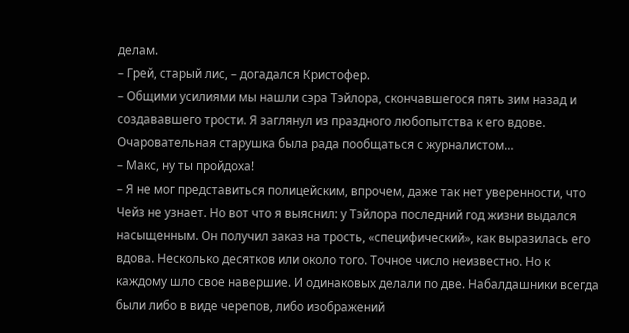делам.
– Грей, старый лис, – догадался Кристофер.
– Общими усилиями мы нашли сэра Тэйлора, скончавшегося пять зим назад и создававшего трости. Я заглянул из праздного любопытства к его вдове. Очаровательная старушка была рада пообщаться с журналистом…
– Макс, ну ты пройдоха!
– Я не мог представиться полицейским, впрочем, даже так нет уверенности, что Чейз не узнает. Но вот что я выяснил: у Тэйлора последний год жизни выдался насыщенным. Он получил заказ на трость, «специфический», как выразилась его вдова. Несколько десятков или около того. Точное число неизвестно. Но к каждому шло свое навершие. И одинаковых делали по две. Набалдашники всегда были либо в виде черепов, либо изображений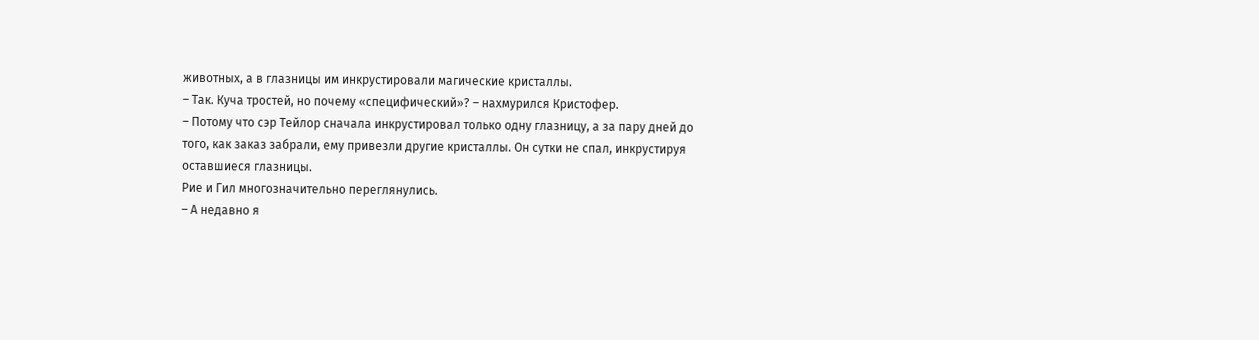животных, а в глазницы им инкрустировали магические кристаллы.
– Так. Куча тростей, но почему «специфический»? – нахмурился Кристофер.
– Потому что сэр Тейлор сначала инкрустировал только одну глазницу, а за пару дней до того, как заказ забрали, ему привезли другие кристаллы. Он сутки не спал, инкрустируя оставшиеся глазницы.
Рие и Гил многозначительно переглянулись.
– А недавно я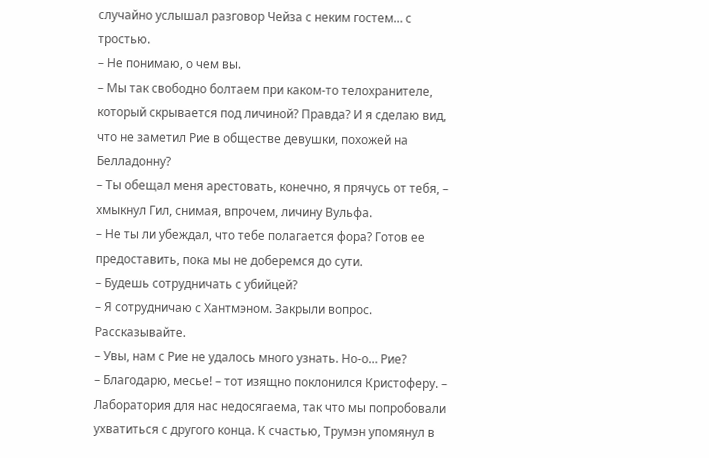случайно услышал разговор Чейза с неким гостем… с тростью.
– Не понимаю, о чем вы.
– Мы так свободно болтаем при каком-то телохранителе, который скрывается под личиной? Правда? И я сделаю вид, что не заметил Рие в обществе девушки, похожей на Белладонну?
– Ты обещал меня арестовать, конечно, я прячусь от тебя, – хмыкнул Гил, снимая, впрочем, личину Вульфа.
– Не ты ли убеждал, что тебе полагается фора? Готов ее предоставить, пока мы не доберемся до сути.
– Будешь сотрудничать с убийцей?
– Я сотрудничаю с Хантмэном. Закрыли вопрос. Рассказывайте.
– Увы, нам с Рие не удалось много узнать. Но-о… Рие?
– Благодарю, месье! – тот изящно поклонился Кристоферу. – Лаборатория для нас недосягаема, так что мы попробовали ухватиться с другого конца. К счастью, Трумэн упомянул в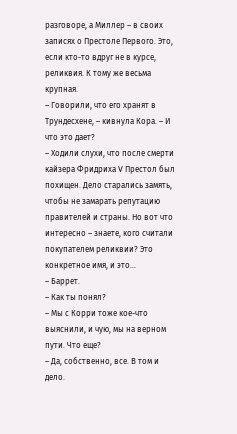разговоре, а Миллер – в своих записях о Престоле Первого. Это, если кто-то вдруг не в курсе, реликвия. К тому же весьма крупная.
– Говорили, что его хранят в Трундесхене, – кивнула Кора. – И что это дает?
– Ходили слухи, что после смерти кайзера Фридриха V Престол был похищен. Дело старались замять, чтобы не замарать репутацию правителей и страны. Но вот что интересно – знаете, кого считали покупателем реликвии? Это конкретное имя, и это…
– Баррет.
– Как ты понял?
– Мы с Корри тоже кое-что выяснили, и чую, мы на верном пути. Что еще?
– Да, собственно, все. В том и дело.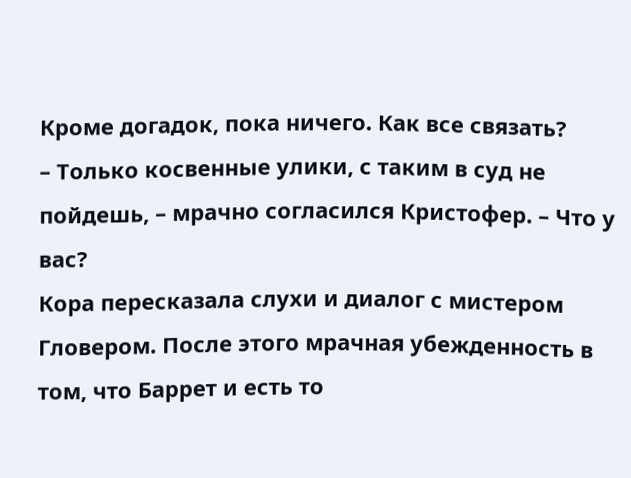Кроме догадок, пока ничего. Как все связать?
– Только косвенные улики, с таким в суд не пойдешь, – мрачно согласился Кристофер. – Что у вас?
Кора пересказала слухи и диалог с мистером Гловером. После этого мрачная убежденность в том, что Баррет и есть то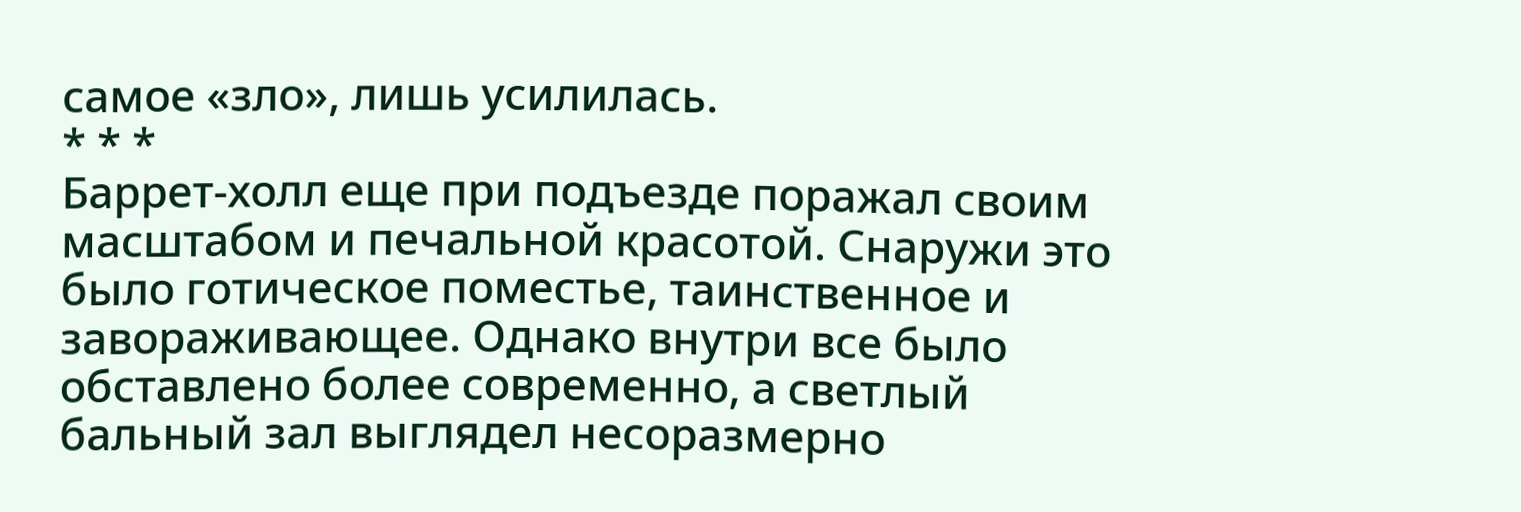самое «зло», лишь усилилась.
* * *
Баррет-холл еще при подъезде поражал своим масштабом и печальной красотой. Снаружи это было готическое поместье, таинственное и завораживающее. Однако внутри все было обставлено более современно, а светлый бальный зал выглядел несоразмерно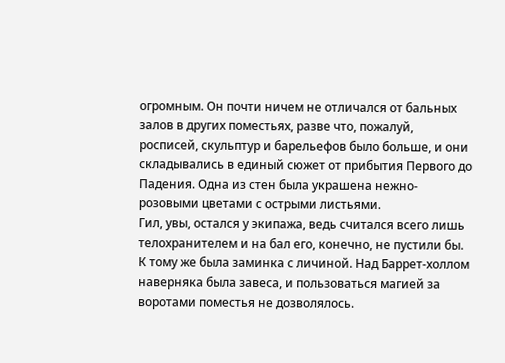огромным. Он почти ничем не отличался от бальных залов в других поместьях, разве что, пожалуй, росписей, скульптур и барельефов было больше, и они складывались в единый сюжет от прибытия Первого до Падения. Одна из стен была украшена нежно-розовыми цветами с острыми листьями.
Гил, увы, остался у экипажа, ведь считался всего лишь телохранителем и на бал его, конечно, не пустили бы. К тому же была заминка с личиной. Над Баррет-холлом наверняка была завеса, и пользоваться магией за воротами поместья не дозволялось.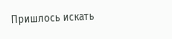Пришлось искать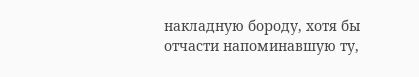накладную бороду, хотя бы отчасти напоминавшую ту,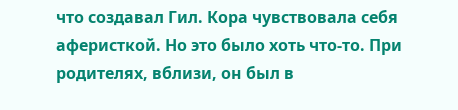что создавал Гил. Кора чувствовала себя аферисткой. Но это было хоть что-то. При родителях, вблизи, он был в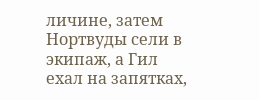личине, затем Нортвуды сели в экипаж, а Гил ехал на запятках,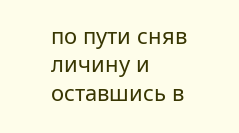по пути сняв личину и оставшись в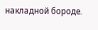накладной бороде.